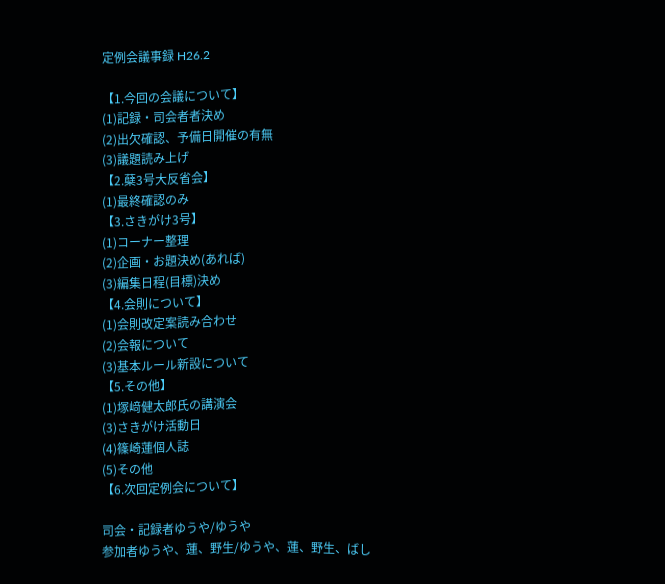定例会議事録 H26.2

【1.今回の会議について】
(1)記録・司会者者決め
(2)出欠確認、予備日開催の有無
(3)議題読み上げ
【2.蘖3号大反省会】
(1)最終確認のみ
【3.さきがけ3号】
(1)コーナー整理
(2)企画・お題決め(あれば)
(3)編集日程(目標)決め
【4.会則について】
(1)会則改定案読み合わせ
(2)会報について
(3)基本ルール新設について
【5.その他】
(1)塚﨑健太郎氏の講演会
(3)さきがけ活動日
(4)篠崎蓮個人誌
(5)その他
【6.次回定例会について】

司会・記録者ゆうや/ゆうや
参加者ゆうや、蓮、野生/ゆうや、蓮、野生、ばし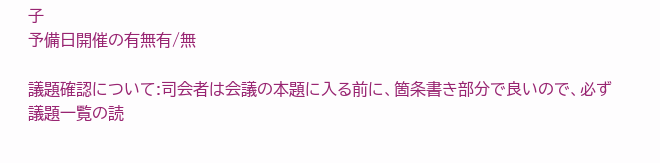子
予備日開催の有無有/無

議題確認について:司会者は会議の本題に入る前に、箇条書き部分で良いので、必ず議題一覧の読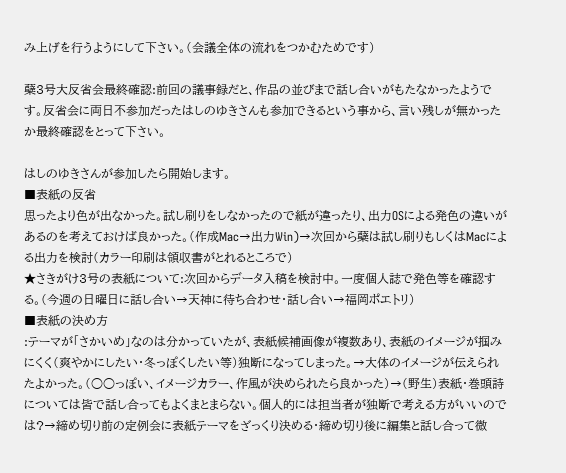み上げを行うようにして下さい。(会議全体の流れをつかむためです)

蘖3号大反省会最終確認:前回の議事録だと、作品の並びまで話し合いがもたなかったようです。反省会に両日不参加だったはしのゆきさんも参加できるという事から、言い残しが無かったか最終確認をとって下さい。

はしのゆきさんが参加したら開始します。
■表紙の反省
思ったより色が出なかった。試し刷りをしなかったので紙が違ったり、出力OSによる発色の違いがあるのを考えておけば良かった。(作成Mac→出力Win)→次回から蘖は試し刷りもしくはMacによる出力を検討(カラー印刷は領収書がとれるところで)
★さきがけ3号の表紙について:次回からデータ入稿を検討中。一度個人誌で発色等を確認する。(今週の日曜日に話し合い→天神に待ち合わせ・話し合い→福岡ポエトリ)
■表紙の決め方
:テーマが「さかいめ」なのは分かっていたが、表紙候補画像が複数あり、表紙のイメージが掴みにくく(爽やかにしたい・冬っぽくしたい等)独断になってしまった。→大体のイメージが伝えられたよかった。(○○っぽい、イメージカラー、作風が決められたら良かった)→(野生)表紙・巻頭詩については皆で話し合ってもよくまとまらない。個人的には担当者が独断で考える方がいいのでは?→締め切り前の定例会に表紙テーマをざっくり決める・締め切り後に編集と話し合って微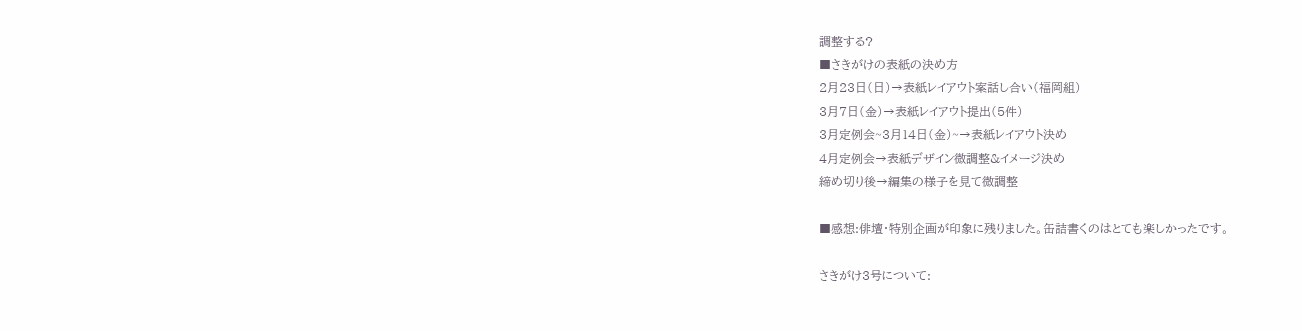調整する?
■さきがけの表紙の決め方
2月23日(日)→表紙レイアウト案話し合い(福岡組)
3月7日(金)→表紙レイアウト提出(5件)
3月定例会~3月14日(金)~→表紙レイアウト決め
4月定例会→表紙デザイン微調整&イメージ決め
締め切り後→編集の様子を見て微調整

■感想:俳壇・特別企画が印象に残りました。缶詰書くのはとても楽しかったです。

さきがけ3号について: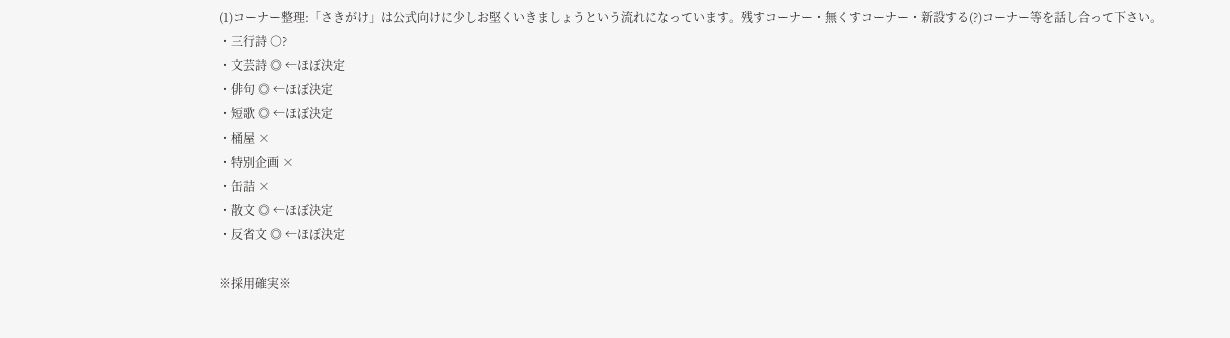(1)コーナー整理:「さきがけ」は公式向けに少しお堅くいきましょうという流れになっています。残すコーナー・無くすコーナー・新設する(?)コーナー等を話し合って下さい。
・三行詩 ○?
・文芸詩 ◎ ←ほぼ決定
・俳句 ◎ ←ほぼ決定
・短歌 ◎ ←ほぼ決定
・桶屋 ×
・特別企画 ×
・缶詰 ×
・散文 ◎ ←ほぼ決定
・反省文 ◎ ←ほぼ決定

※採用確実※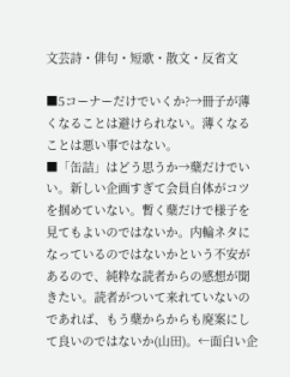文芸詩・俳句・短歌・散文・反省文

■5コーナーだけでいくか?→冊子が薄くなることは避けられない。薄くなることは悪い事ではない。
■「缶詰」はどう思うか→蘖だけでいい。新しい企画すぎて会員自体がコツを掴めていない。暫く蘖だけで様子を見てもよいのではないか。内輪ネタになっているのではないかという不安があるので、純粋な読者からの感想が聞きたい。読者がついて来れていないのであれば、もう蘖からからも廃案にして良いのではないか(山田)。←面白い企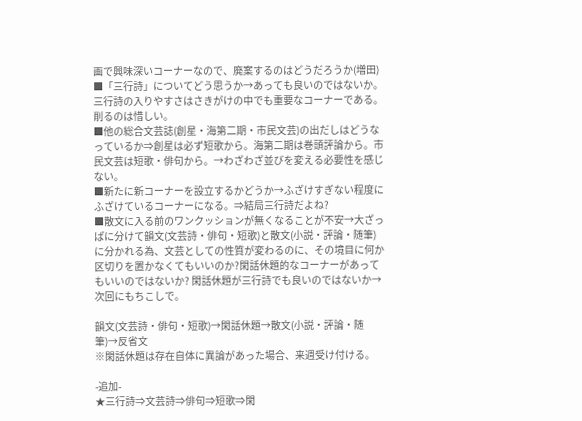画で興味深いコーナーなので、廃案するのはどうだろうか(増田)
■「三行詩」についてどう思うか→あっても良いのではないか。三行詩の入りやすさはさきがけの中でも重要なコーナーである。削るのは惜しい。
■他の総合文芸誌(創星・海第二期・市民文芸)の出だしはどうなっているか⇒創星は必ず短歌から。海第二期は巻頭評論から。市民文芸は短歌・俳句から。→わざわざ並びを変える必要性を感じない。
■新たに新コーナーを設立するかどうか→ふざけすぎない程度にふざけているコーナーになる。⇒結局三行詩だよね?
■散文に入る前のワンクッションが無くなることが不安→大ざっぱに分けて韻文(文芸詩・俳句・短歌)と散文(小説・評論・随筆)に分かれる為、文芸としての性質が変わるのに、その境目に何か区切りを置かなくてもいいのか?閑話休題的なコーナーがあってもいいのではないか? 閑話休題が三行詩でも良いのではないか→次回にもちこしで。

韻文(文芸詩・俳句・短歌)→閑話休題→散文(小説・評論・随筆)→反省文
※閑話休題は存在自体に異論があった場合、来週受け付ける。

-追加-
★三行詩⇒文芸詩⇒俳句⇒短歌⇒閑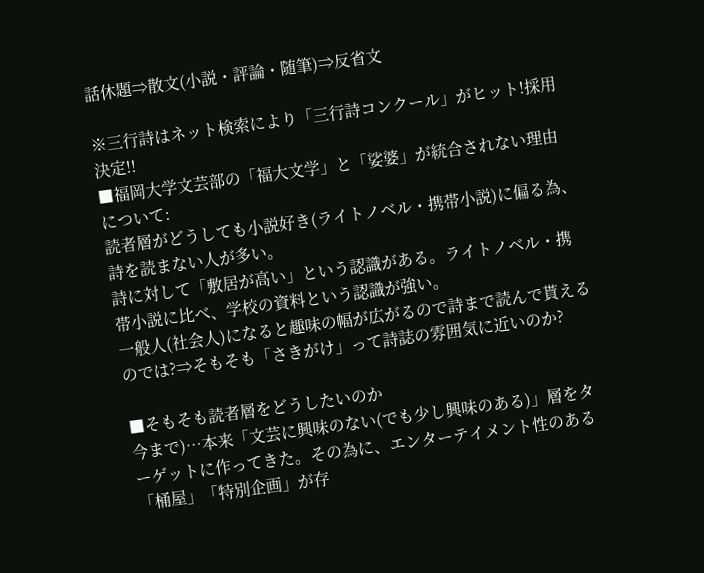話休題⇒散文(小説・評論・随筆)⇒反省文

※三行詩はネット検索により「三行詩コンクール」がヒット!採用決定!!
■福岡大学文芸部の「福大文学」と「娑婆」が統合されない理由について:
読者層がどうしても小説好き(ライトノベル・携帯小説)に偏る為、詩を読まない人が多い。
詩に対して「敷居が高い」という認識がある。ライトノベル・携帯小説に比べ、学校の資料という認識が強い。
一般人(社会人)になると趣味の幅が広がるので詩まで読んで貰えるのでは?⇒そもそも「さきがけ」って詩誌の雰囲気に近いのか?

■そもそも読者層をどうしたいのか
今まで)…本来「文芸に興味のない(でも少し興味のある)」層をターゲットに作ってきた。その為に、エンターテイメント性のある「桶屋」「特別企画」が存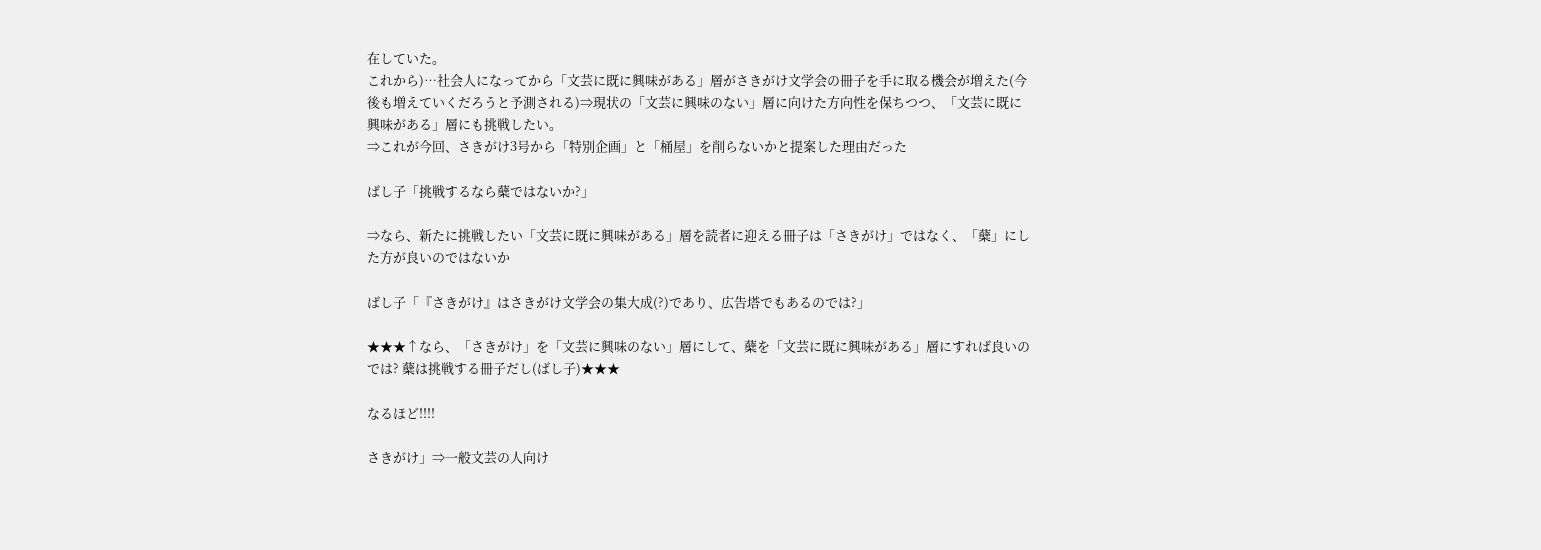在していた。
これから)…社会人になってから「文芸に既に興味がある」層がさきがけ文学会の冊子を手に取る機会が増えた(今後も増えていくだろうと予測される)⇒現状の「文芸に興味のない」層に向けた方向性を保ちつつ、「文芸に既に興味がある」層にも挑戦したい。
⇒これが今回、さきがけ3号から「特別企画」と「桶屋」を削らないかと提案した理由だった

ばし子「挑戦するなら蘖ではないか?」

⇒なら、新たに挑戦したい「文芸に既に興味がある」層を読者に迎える冊子は「さきがけ」ではなく、「蘖」にした方が良いのではないか

ばし子「『さきがけ』はさきがけ文学会の集大成(?)であり、広告塔でもあるのでは?」

★★★↑なら、「さきがけ」を「文芸に興味のない」層にして、蘖を「文芸に既に興味がある」層にすれば良いのでは? 蘖は挑戦する冊子だし(ばし子)★★★

なるほど!!!!

さきがけ」⇒一般文芸の人向け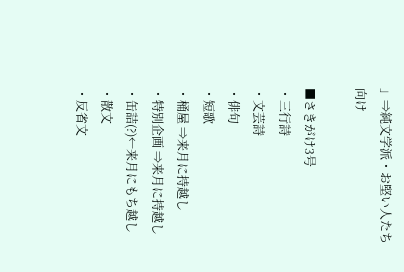」⇒純文学派・お堅い人たち向け

■さきがけ3号
・三行詩
・文芸詩
・俳句
・短歌
・桶屋 ⇒来月に持越し
・特別企画 ⇒来月に持越し
・缶詰(?)←来月にもち越し
・散文
・反省文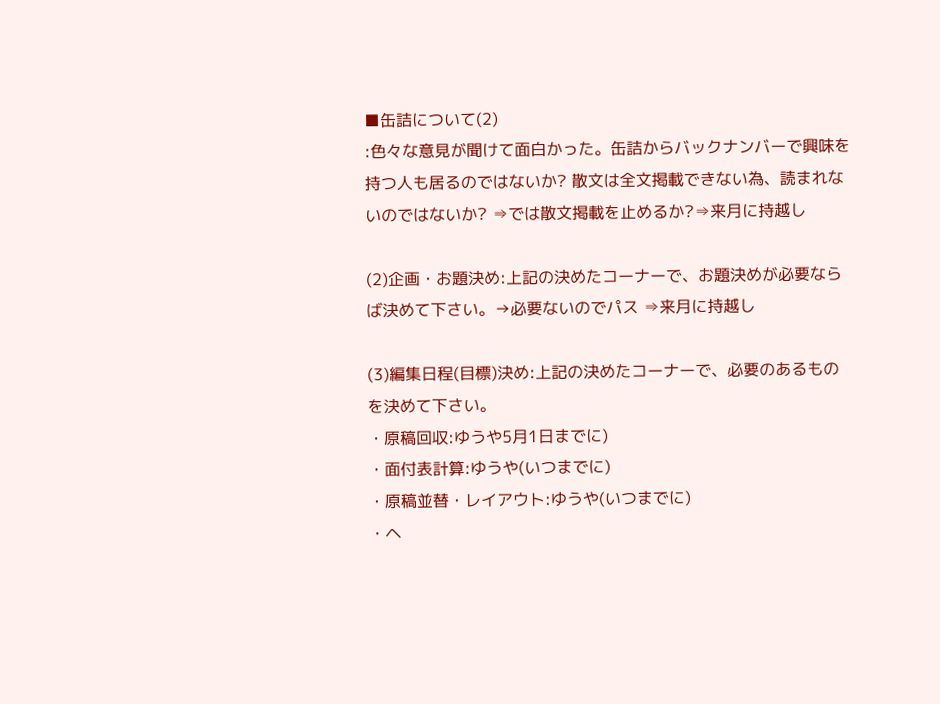■缶詰について(2)
:色々な意見が聞けて面白かった。缶詰からバックナンバーで興味を持つ人も居るのではないか? 散文は全文掲載できない為、読まれないのではないか? ⇒では散文掲載を止めるか?⇒来月に持越し

(2)企画・お題決め:上記の決めたコーナーで、お題決めが必要ならば決めて下さい。→必要ないのでパス ⇒来月に持越し

(3)編集日程(目標)決め:上記の決めたコーナーで、必要のあるものを決めて下さい。
・原稿回収:ゆうや5月1日までに)
・面付表計算:ゆうや(いつまでに)
・原稿並替・レイアウト:ゆうや(いつまでに)
・ヘ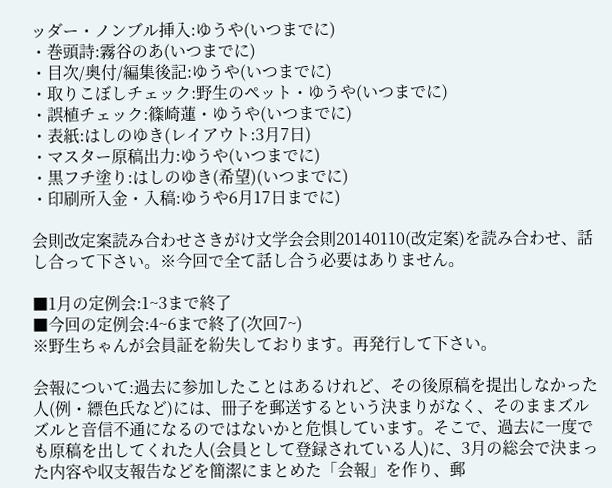ッダー・ノンブル挿入:ゆうや(いつまでに)
・巻頭詩:霧谷のあ(いつまでに)
・目次/奥付/編集後記:ゆうや(いつまでに)
・取りこぼしチェック:野生のペット・ゆうや(いつまでに)
・誤植チェック:篠崎蓮・ゆうや(いつまでに)
・表紙:はしのゆき(レイアウト:3月7日)
・マスター原稿出力:ゆうや(いつまでに)
・黒フチ塗り:はしのゆき(希望)(いつまでに)
・印刷所入金・入稿:ゆうや6月17日までに)

会則改定案読み合わせさきがけ文学会会則20140110(改定案)を読み合わせ、話し合って下さい。※今回で全て話し合う必要はありません。

■1月の定例会:1~3まで終了
■今回の定例会:4~6まで終了(次回7~)
※野生ちゃんが会員証を紛失しております。再発行して下さい。

会報について:過去に参加したことはあるけれど、その後原稿を提出しなかった人(例・縹色氏など)には、冊子を郵送するという決まりがなく、そのままズルズルと音信不通になるのではないかと危惧しています。そこで、過去に一度でも原稿を出してくれた人(会員として登録されている人)に、3月の総会で決まった内容や収支報告などを簡潔にまとめた「会報」を作り、郵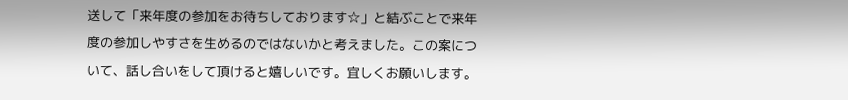送して「来年度の参加をお待ちしております☆」と結ぶことで来年度の参加しやすさを生めるのではないかと考えました。この案について、話し合いをして頂けると嬉しいです。宜しくお願いします。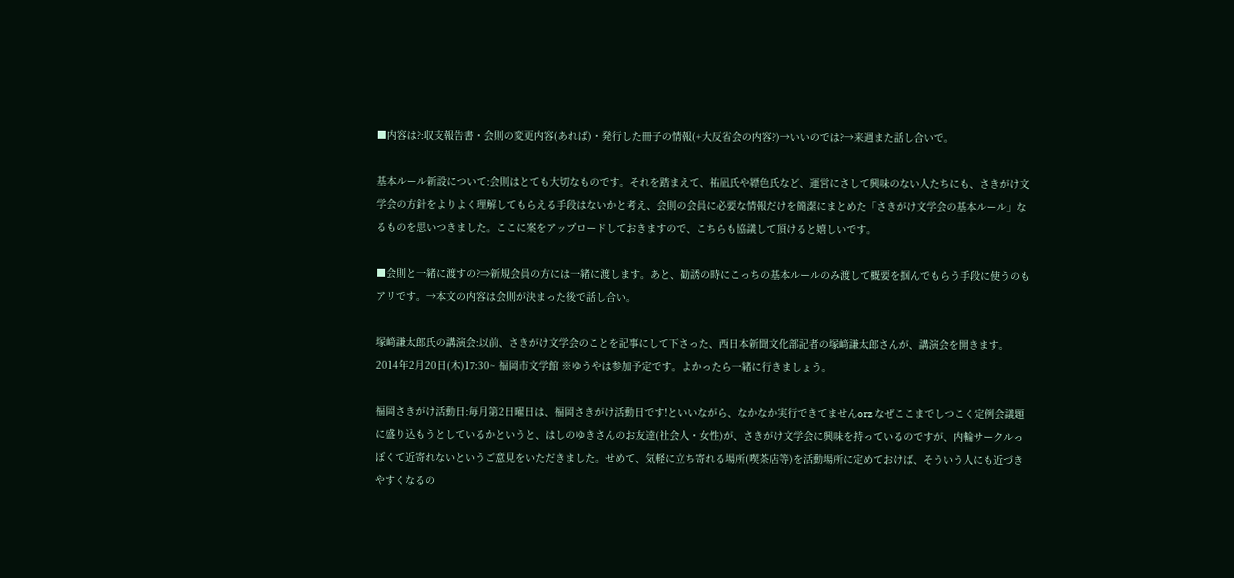■内容は?:収支報告書・会則の変更内容(あれば)・発行した冊子の情報(+大反省会の内容?)→いいのでは?→来週また話し合いで。

基本ルール新設について:会則はとても大切なものです。それを踏まえて、祐凪氏や縹色氏など、運営にさして興味のない人たちにも、さきがけ文学会の方針をよりよく理解してもらえる手段はないかと考え、会則の会員に必要な情報だけを簡潔にまとめた「さきがけ文学会の基本ルール」なるものを思いつきました。ここに案をアップロードしておきますので、こちらも協議して頂けると嬉しいです。

■会則と一緒に渡すの?⇒新規会員の方には一緒に渡します。あと、勧誘の時にこっちの基本ルールのみ渡して概要を掴んでもらう手段に使うのもアリです。→本文の内容は会則が決まった後で話し合い。

塚﨑謙太郎氏の講演会:以前、さきがけ文学会のことを記事にして下さった、西日本新聞文化部記者の塚﨑謙太郎さんが、講演会を開きます。
2014年2月20日(木)17:30~ 福岡市文学館 ※ゆうやは参加予定です。よかったら一緒に行きましょう。

福岡さきがけ活動日:毎月第2日曜日は、福岡さきがけ活動日です!といいながら、なかなか実行できてませんorz なぜここまでしつこく定例会議題に盛り込もうとしているかというと、はしのゆきさんのお友達(社会人・女性)が、さきがけ文学会に興味を持っているのですが、内輪サークルっぽくて近寄れないというご意見をいただきました。せめて、気軽に立ち寄れる場所(喫茶店等)を活動場所に定めておけば、そういう人にも近づきやすくなるの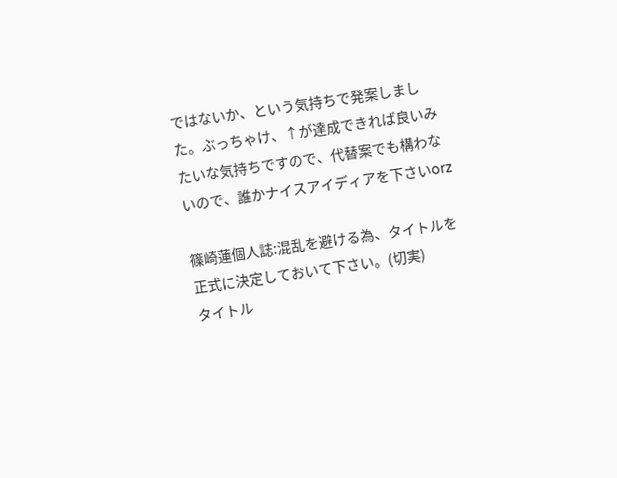ではないか、という気持ちで発案しました。ぶっちゃけ、↑が達成できれば良いみたいな気持ちですので、代替案でも構わないので、誰かナイスアイディアを下さいorz

篠崎蓮個人誌:混乱を避ける為、タイトルを正式に決定しておいて下さい。(切実)
タイトル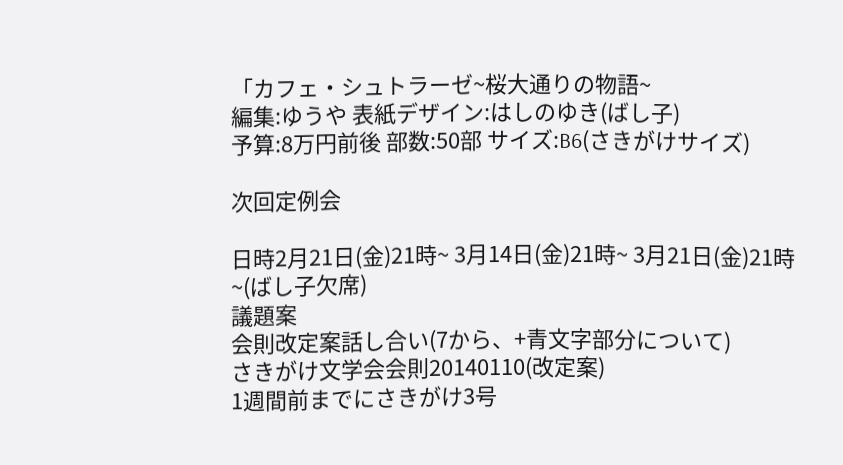「カフェ・シュトラーゼ~桜大通りの物語~
編集:ゆうや 表紙デザイン:はしのゆき(ばし子)
予算:8万円前後 部数:50部 サイズ:B6(さきがけサイズ)

次回定例会

日時2月21日(金)21時~ 3月14日(金)21時~ 3月21日(金)21時~(ばし子欠席)
議題案
会則改定案話し合い(7から、+青文字部分について)
さきがけ文学会会則20140110(改定案)
1週間前までにさきがけ3号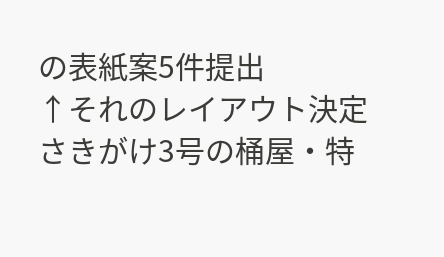の表紙案5件提出
↑それのレイアウト決定
さきがけ3号の桶屋・特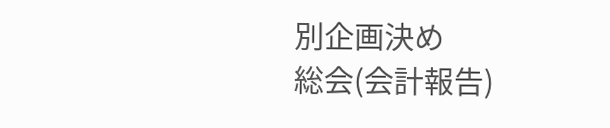別企画決め
総会(会計報告)